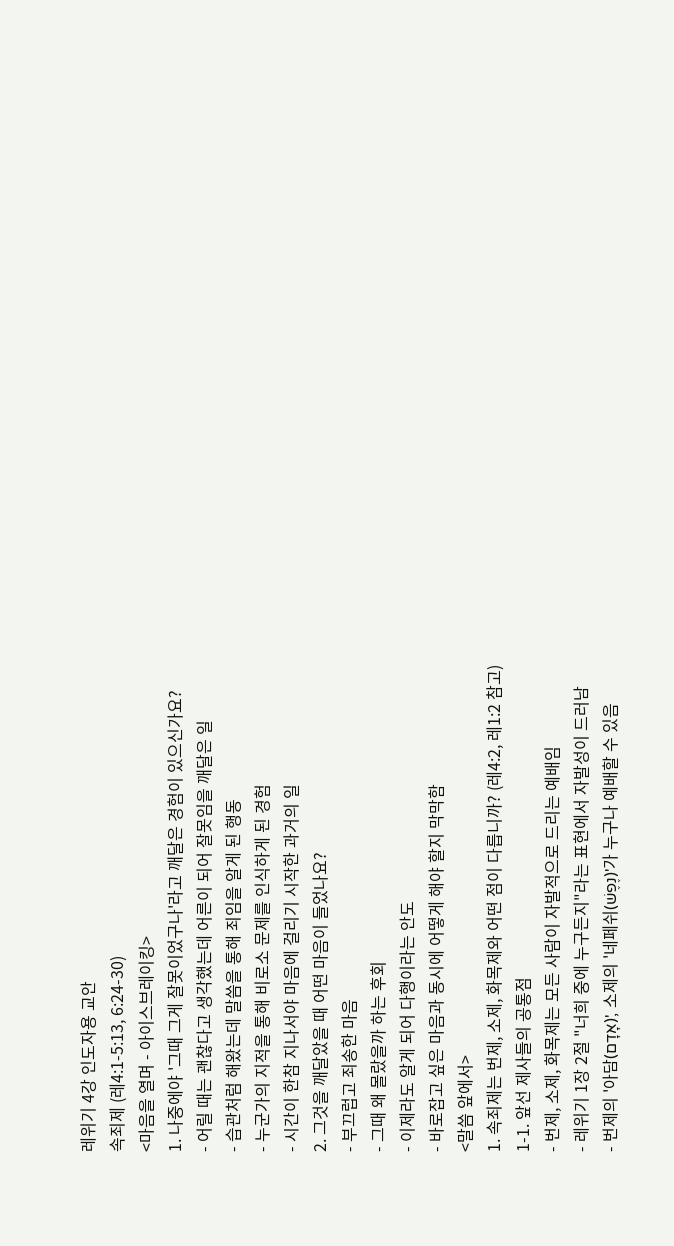레위기 4강 인도자용 교안
속죄제 (레4:1-5:13, 6:24-30)
<마음을 열며 - 아이스브레이킹>
1. 나중에야 '그때 그게 잘못이었구나'라고 깨달은 경험이 있으신가요?
- 어릴 때는 괜찮다고 생각했는데 어른이 되어 잘못임을 깨달은 일
- 습관처럼 해왔는데 말씀을 통해 죄임을 알게 된 행동
- 누군가의 지적을 통해 비로소 문제를 인식하게 된 경험
- 시간이 한참 지나서야 마음에 걸리기 시작한 과거의 일
2. 그것을 깨달았을 때 어떤 마음이 들었나요?
- 부끄럽고 죄송한 마음
- 그때 왜 몰랐을까 하는 후회
- 이제라도 알게 되어 다행이라는 안도
- 바로잡고 싶은 마음과 동시에 어떻게 해야 할지 막막함
<말씀 앞에서>
1. 속죄제는 번제, 소제, 화목제와 어떤 점이 다릅니까? (레4:2, 레1:2 참고)
1-1. 앞선 제사들의 공통점
- 번제, 소제, 화목제는 모든 사람이 자발적으로 드리는 예배임
- 레위기 1장 2절 "너희 중에 누구든지"라는 표현에서 자발성이 드러남
- 번제의 '아담(אָדָם)', 소제의 '네페쉬(נֶפֶשׁ)'가 누구나 예배할 수 있음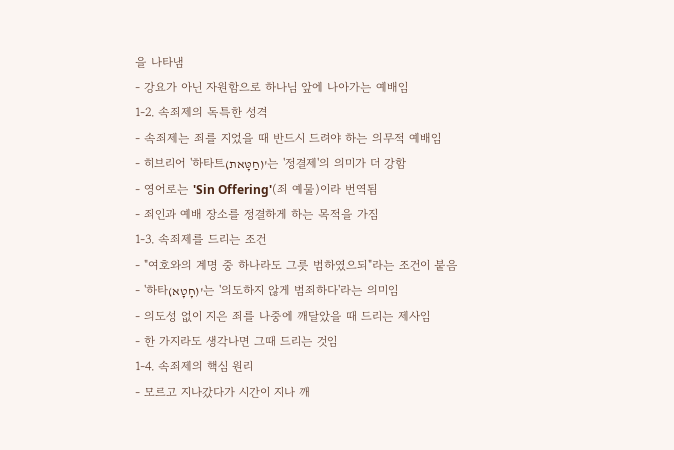을 나타냄
- 강요가 아닌 자원함으로 하나님 앞에 나아가는 예배임
1-2. 속죄제의 독특한 성격
- 속죄제는 죄를 지었을 때 반드시 드려야 하는 의무적 예배임
- 히브리어 '하타트(חַטָּאת)'는 '정결제'의 의미가 더 강함
- 영어로는 'Sin Offering'(죄 예물)이라 번역됨
- 죄인과 예배 장소를 정결하게 하는 목적을 가짐
1-3. 속죄제를 드리는 조건
- "여호와의 계명 중 하나라도 그릇 범하였으되"라는 조건이 붙음
- '하타(חָטָא)'는 '의도하지 않게 범죄하다'라는 의미임
- 의도성 없이 지은 죄를 나중에 깨달았을 때 드리는 제사임
- 한 가지라도 생각나면 그때 드리는 것임
1-4. 속죄제의 핵심 원리
- 모르고 지나갔다가 시간이 지나 깨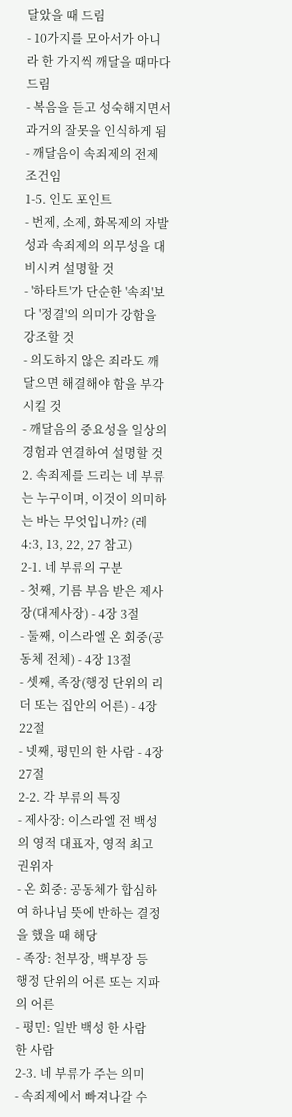달았을 때 드림
- 10가지를 모아서가 아니라 한 가지씩 깨달을 때마다 드림
- 복음을 듣고 성숙해지면서 과거의 잘못을 인식하게 됨
- 깨달음이 속죄제의 전제 조건임
1-5. 인도 포인트
- 번제, 소제, 화목제의 자발성과 속죄제의 의무성을 대비시켜 설명할 것
- '하타트'가 단순한 '속죄'보다 '정결'의 의미가 강함을 강조할 것
- 의도하지 않은 죄라도 깨달으면 해결해야 함을 부각시킬 것
- 깨달음의 중요성을 일상의 경험과 연결하여 설명할 것
2. 속죄제를 드리는 네 부류는 누구이며, 이것이 의미하는 바는 무엇입니까? (레4:3, 13, 22, 27 참고)
2-1. 네 부류의 구분
- 첫째, 기름 부음 받은 제사장(대제사장) - 4장 3절
- 둘째, 이스라엘 온 회중(공동체 전체) - 4장 13절
- 셋째, 족장(행정 단위의 리더 또는 집안의 어른) - 4장 22절
- 넷째, 평민의 한 사람 - 4장 27절
2-2. 각 부류의 특징
- 제사장: 이스라엘 전 백성의 영적 대표자, 영적 최고 권위자
- 온 회중: 공동체가 합심하여 하나님 뜻에 반하는 결정을 했을 때 해당
- 족장: 천부장, 백부장 등 행정 단위의 어른 또는 지파의 어른
- 평민: 일반 백성 한 사람 한 사람
2-3. 네 부류가 주는 의미
- 속죄제에서 빠져나갈 수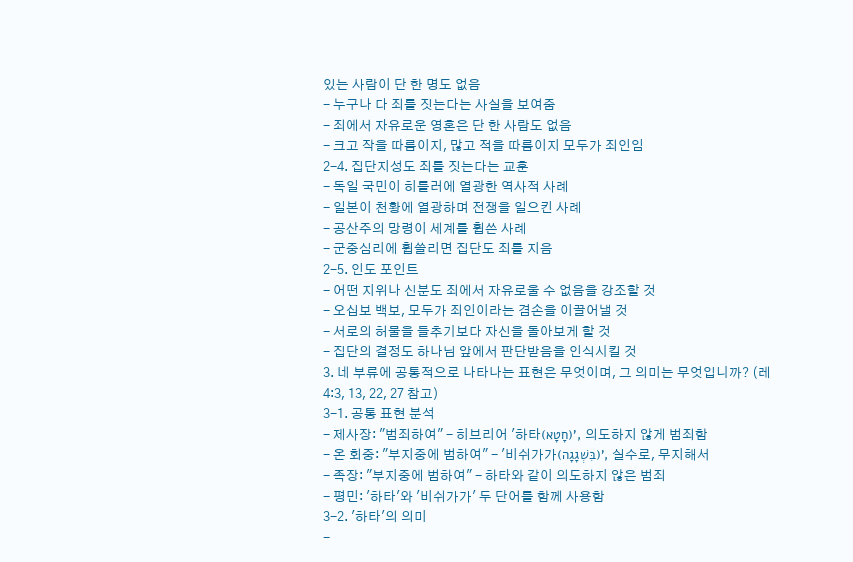있는 사람이 단 한 명도 없음
- 누구나 다 죄를 짓는다는 사실을 보여줌
- 죄에서 자유로운 영혼은 단 한 사람도 없음
- 크고 작을 따름이지, 많고 적을 따름이지 모두가 죄인임
2-4. 집단지성도 죄를 짓는다는 교훈
- 독일 국민이 히틀러에 열광한 역사적 사례
- 일본이 천황에 열광하며 전쟁을 일으킨 사례
- 공산주의 망령이 세계를 휩쓴 사례
- 군중심리에 휩쓸리면 집단도 죄를 지음
2-5. 인도 포인트
- 어떤 지위나 신분도 죄에서 자유로울 수 없음을 강조할 것
- 오십보 백보, 모두가 죄인이라는 겸손을 이끌어낼 것
- 서로의 허물을 들추기보다 자신을 돌아보게 할 것
- 집단의 결정도 하나님 앞에서 판단받음을 인식시킬 것
3. 네 부류에 공통적으로 나타나는 표현은 무엇이며, 그 의미는 무엇입니까? (레4:3, 13, 22, 27 참고)
3-1. 공통 표현 분석
- 제사장: "범죄하여" - 히브리어 '하타(חָטָא)', 의도하지 않게 범죄함
- 온 회중: "부지중에 범하여" - '비쉬가가(בִּשְׁגָגָה)', 실수로, 무지해서
- 족장: "부지중에 범하여" - 하타와 같이 의도하지 않은 범죄
- 평민: '하타'와 '비쉬가가' 두 단어를 함께 사용함
3-2. '하타'의 의미
-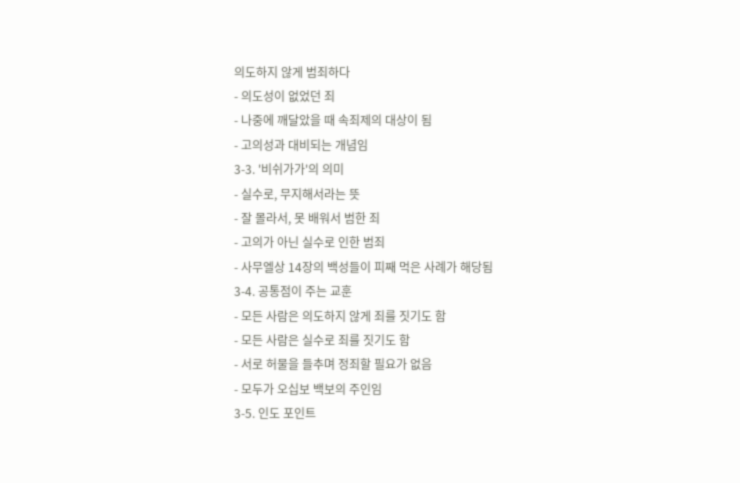의도하지 않게 범죄하다
- 의도성이 없었던 죄
- 나중에 깨달았을 때 속죄제의 대상이 됨
- 고의성과 대비되는 개념임
3-3. '비쉬가가'의 의미
- 실수로, 무지해서라는 뜻
- 잘 몰라서, 못 배워서 범한 죄
- 고의가 아닌 실수로 인한 범죄
- 사무엘상 14장의 백성들이 피째 먹은 사례가 해당됨
3-4. 공통점이 주는 교훈
- 모든 사람은 의도하지 않게 죄를 짓기도 함
- 모든 사람은 실수로 죄를 짓기도 함
- 서로 허물을 들추며 정죄할 필요가 없음
- 모두가 오십보 백보의 주인임
3-5. 인도 포인트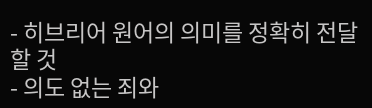- 히브리어 원어의 의미를 정확히 전달할 것
- 의도 없는 죄와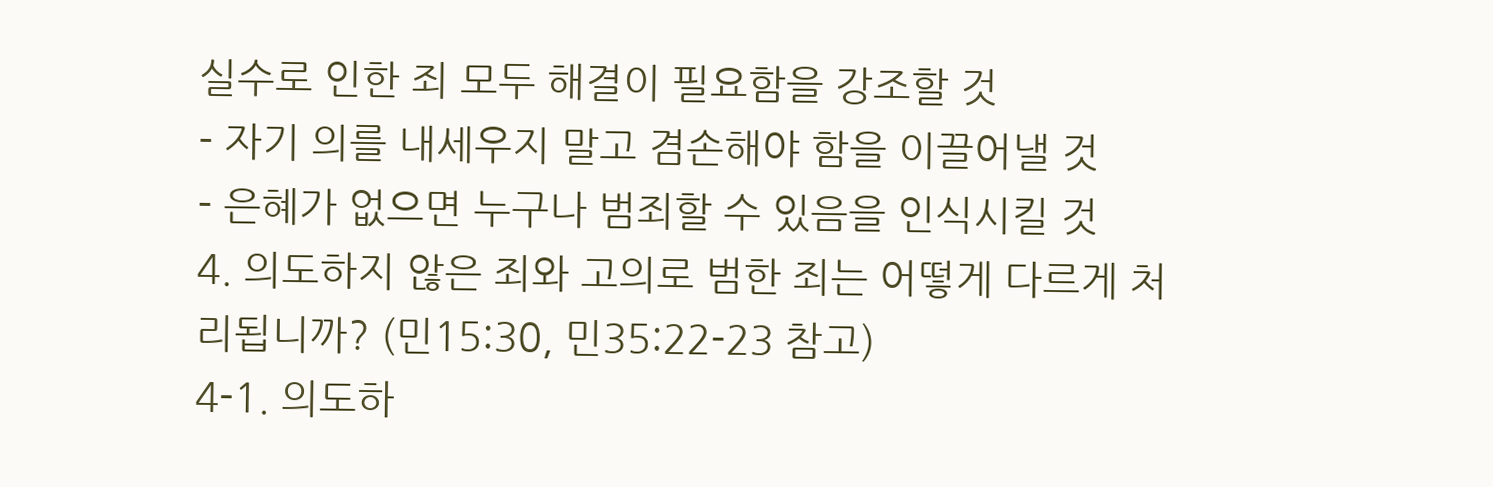실수로 인한 죄 모두 해결이 필요함을 강조할 것
- 자기 의를 내세우지 말고 겸손해야 함을 이끌어낼 것
- 은혜가 없으면 누구나 범죄할 수 있음을 인식시킬 것
4. 의도하지 않은 죄와 고의로 범한 죄는 어떻게 다르게 처리됩니까? (민15:30, 민35:22-23 참고)
4-1. 의도하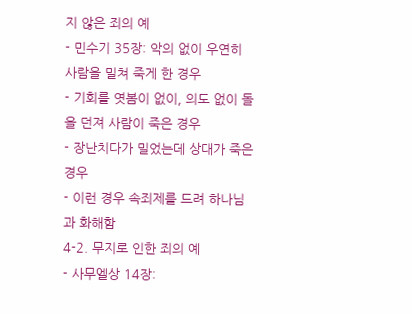지 않은 죄의 예
- 민수기 35장: 악의 없이 우연히 사람을 밀쳐 죽게 한 경우
- 기회를 엿봄이 없이, 의도 없이 돌을 던져 사람이 죽은 경우
- 장난치다가 밀었는데 상대가 죽은 경우
- 이런 경우 속죄제를 드려 하나님과 화해함
4-2. 무지로 인한 죄의 예
- 사무엘상 14장: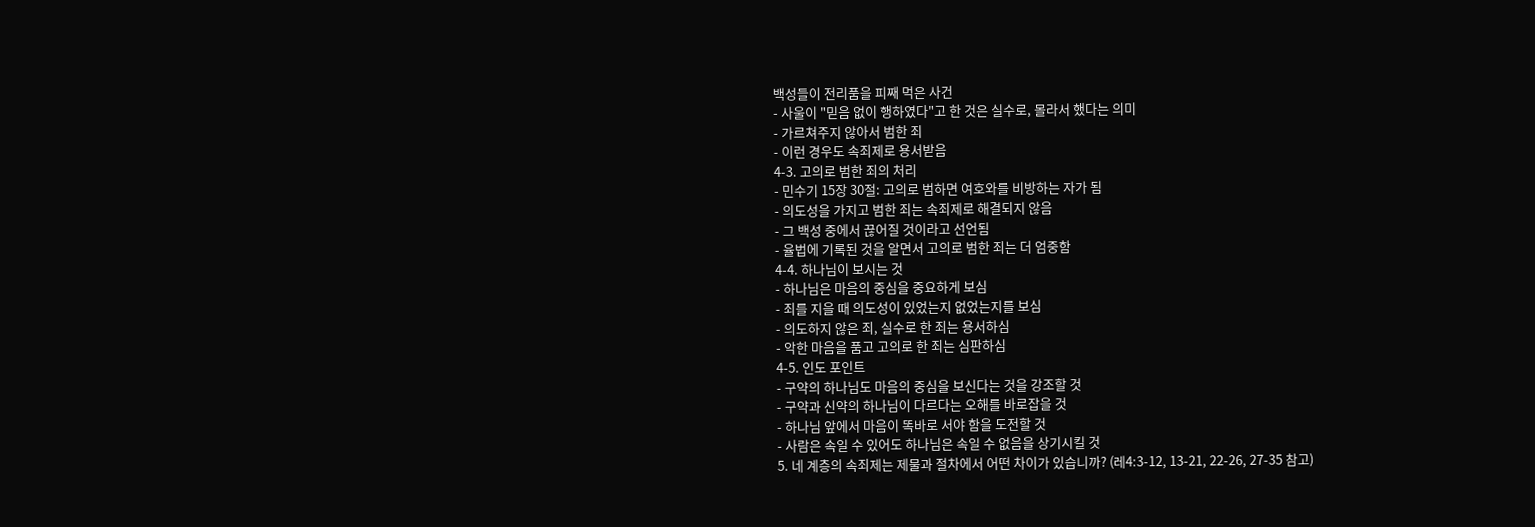백성들이 전리품을 피째 먹은 사건
- 사울이 "믿음 없이 행하였다"고 한 것은 실수로, 몰라서 했다는 의미
- 가르쳐주지 않아서 범한 죄
- 이런 경우도 속죄제로 용서받음
4-3. 고의로 범한 죄의 처리
- 민수기 15장 30절: 고의로 범하면 여호와를 비방하는 자가 됨
- 의도성을 가지고 범한 죄는 속죄제로 해결되지 않음
- 그 백성 중에서 끊어질 것이라고 선언됨
- 율법에 기록된 것을 알면서 고의로 범한 죄는 더 엄중함
4-4. 하나님이 보시는 것
- 하나님은 마음의 중심을 중요하게 보심
- 죄를 지을 때 의도성이 있었는지 없었는지를 보심
- 의도하지 않은 죄, 실수로 한 죄는 용서하심
- 악한 마음을 품고 고의로 한 죄는 심판하심
4-5. 인도 포인트
- 구약의 하나님도 마음의 중심을 보신다는 것을 강조할 것
- 구약과 신약의 하나님이 다르다는 오해를 바로잡을 것
- 하나님 앞에서 마음이 똑바로 서야 함을 도전할 것
- 사람은 속일 수 있어도 하나님은 속일 수 없음을 상기시킬 것
5. 네 계층의 속죄제는 제물과 절차에서 어떤 차이가 있습니까? (레4:3-12, 13-21, 22-26, 27-35 참고)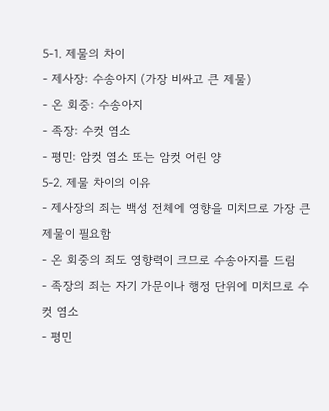5-1. 제물의 차이
- 제사장: 수송아지 (가장 비싸고 큰 제물)
- 온 회중: 수송아지
- 족장: 수컷 염소
- 평민: 암컷 염소 또는 암컷 어린 양
5-2. 제물 차이의 이유
- 제사장의 죄는 백성 전체에 영향을 미치므로 가장 큰 제물이 필요함
- 온 회중의 죄도 영향력이 크므로 수송아지를 드림
- 족장의 죄는 자기 가문이나 행정 단위에 미치므로 수컷 염소
- 평민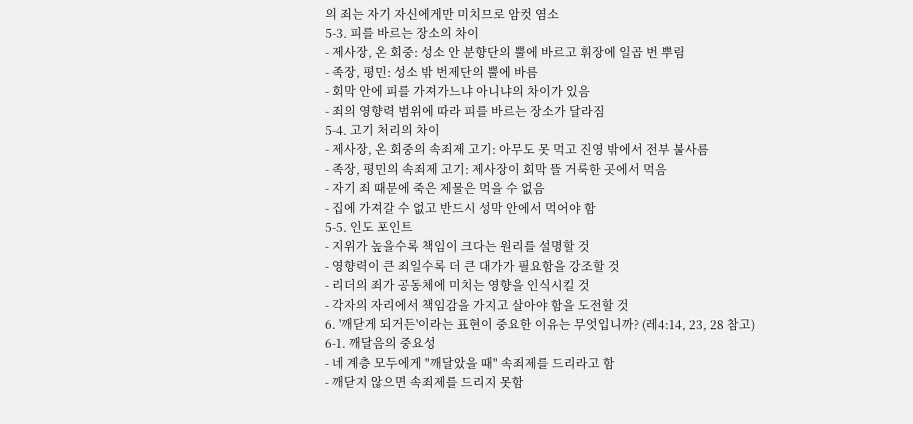의 죄는 자기 자신에게만 미치므로 암컷 염소
5-3. 피를 바르는 장소의 차이
- 제사장, 온 회중: 성소 안 분향단의 뿔에 바르고 휘장에 일곱 번 뿌림
- 족장, 평민: 성소 밖 번제단의 뿔에 바름
- 회막 안에 피를 가져가느냐 아니냐의 차이가 있음
- 죄의 영향력 범위에 따라 피를 바르는 장소가 달라짐
5-4. 고기 처리의 차이
- 제사장, 온 회중의 속죄제 고기: 아무도 못 먹고 진영 밖에서 전부 불사름
- 족장, 평민의 속죄제 고기: 제사장이 회막 뜰 거룩한 곳에서 먹음
- 자기 죄 때문에 죽은 제물은 먹을 수 없음
- 집에 가져갈 수 없고 반드시 성막 안에서 먹어야 함
5-5. 인도 포인트
- 지위가 높을수록 책임이 크다는 원리를 설명할 것
- 영향력이 큰 죄일수록 더 큰 대가가 필요함을 강조할 것
- 리더의 죄가 공동체에 미치는 영향을 인식시킬 것
- 각자의 자리에서 책임감을 가지고 살아야 함을 도전할 것
6. '깨닫게 되거든'이라는 표현이 중요한 이유는 무엇입니까? (레4:14, 23, 28 참고)
6-1. 깨달음의 중요성
- 네 계층 모두에게 "깨달았을 때" 속죄제를 드리라고 함
- 깨닫지 않으면 속죄제를 드리지 못함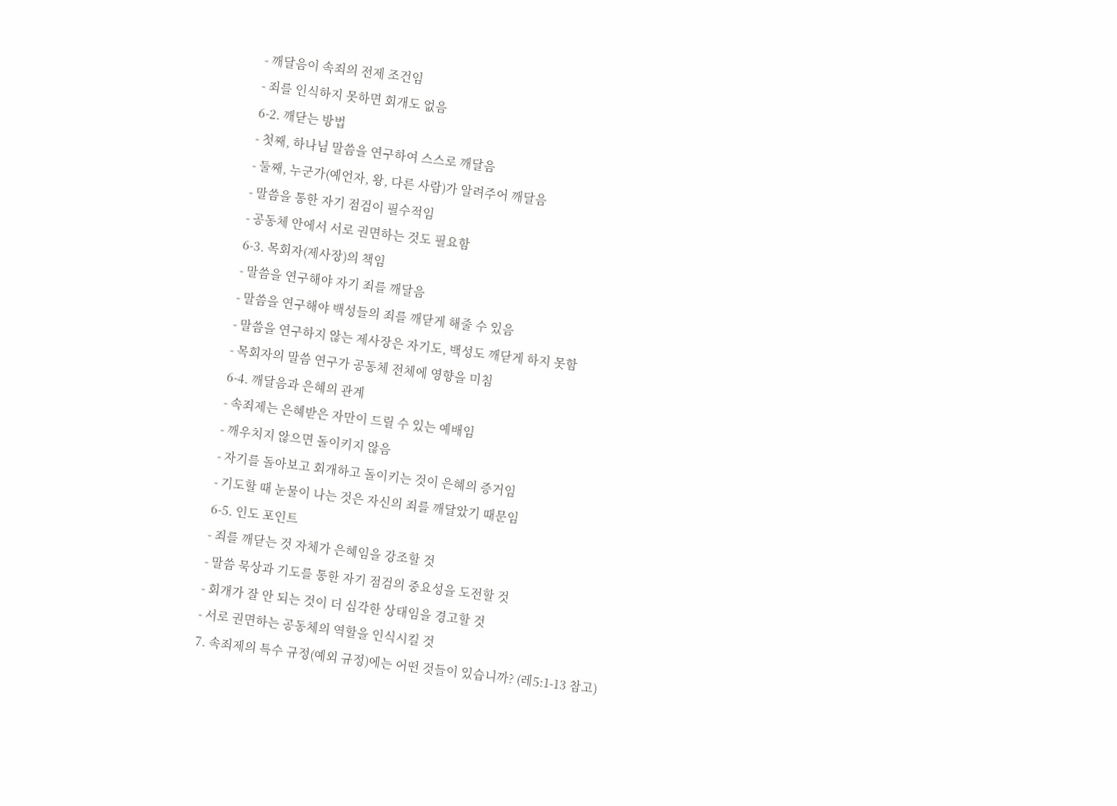- 깨달음이 속죄의 전제 조건임
- 죄를 인식하지 못하면 회개도 없음
6-2. 깨닫는 방법
- 첫째, 하나님 말씀을 연구하여 스스로 깨달음
- 둘째, 누군가(예언자, 왕, 다른 사람)가 알려주어 깨달음
- 말씀을 통한 자기 점검이 필수적임
- 공동체 안에서 서로 권면하는 것도 필요함
6-3. 목회자(제사장)의 책임
- 말씀을 연구해야 자기 죄를 깨달음
- 말씀을 연구해야 백성들의 죄를 깨닫게 해줄 수 있음
- 말씀을 연구하지 않는 제사장은 자기도, 백성도 깨닫게 하지 못함
- 목회자의 말씀 연구가 공동체 전체에 영향을 미침
6-4. 깨달음과 은혜의 관계
- 속죄제는 은혜받은 자만이 드릴 수 있는 예배임
- 깨우치지 않으면 돌이키지 않음
- 자기를 돌아보고 회개하고 돌이키는 것이 은혜의 증거임
- 기도할 때 눈물이 나는 것은 자신의 죄를 깨달았기 때문임
6-5. 인도 포인트
- 죄를 깨닫는 것 자체가 은혜임을 강조할 것
- 말씀 묵상과 기도를 통한 자기 점검의 중요성을 도전할 것
- 회개가 잘 안 되는 것이 더 심각한 상태임을 경고할 것
- 서로 권면하는 공동체의 역할을 인식시킬 것
7. 속죄제의 특수 규정(예외 규정)에는 어떤 것들이 있습니까? (레5:1-13 참고)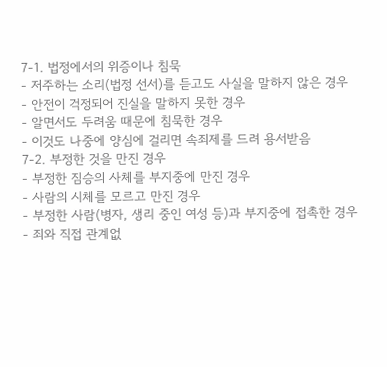7-1. 법정에서의 위증이나 침묵
- 저주하는 소리(법정 선서)를 듣고도 사실을 말하지 않은 경우
- 안전이 걱정되어 진실을 말하지 못한 경우
- 알면서도 두려움 때문에 침묵한 경우
- 이것도 나중에 양심에 걸리면 속죄제를 드려 용서받음
7-2. 부정한 것을 만진 경우
- 부정한 짐승의 사체를 부지중에 만진 경우
- 사람의 시체를 모르고 만진 경우
- 부정한 사람(병자, 생리 중인 여성 등)과 부지중에 접촉한 경우
- 죄와 직접 관계없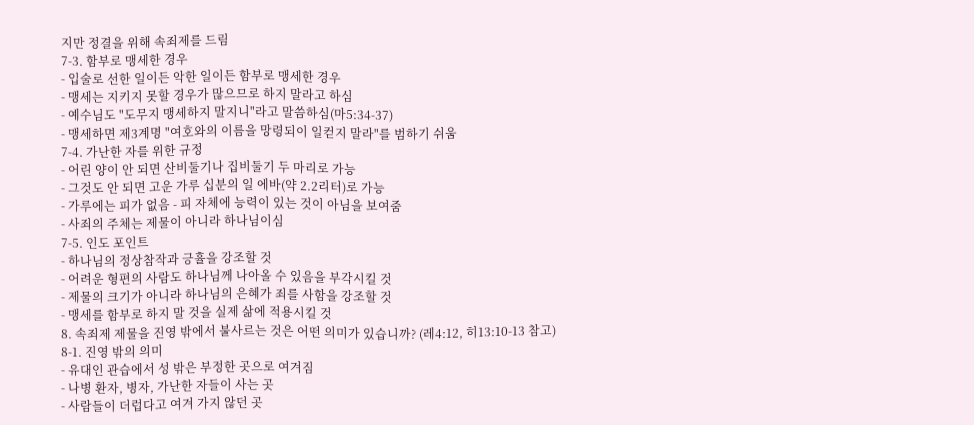지만 정결을 위해 속죄제를 드림
7-3. 함부로 맹세한 경우
- 입술로 선한 일이든 악한 일이든 함부로 맹세한 경우
- 맹세는 지키지 못할 경우가 많으므로 하지 말라고 하심
- 예수님도 "도무지 맹세하지 말지니"라고 말씀하심(마5:34-37)
- 맹세하면 제3계명 "여호와의 이름을 망령되이 일컫지 말라"를 범하기 쉬움
7-4. 가난한 자를 위한 규정
- 어린 양이 안 되면 산비둘기나 집비둘기 두 마리로 가능
- 그것도 안 되면 고운 가루 십분의 일 에바(약 2.2리터)로 가능
- 가루에는 피가 없음 - 피 자체에 능력이 있는 것이 아님을 보여줌
- 사죄의 주체는 제물이 아니라 하나님이심
7-5. 인도 포인트
- 하나님의 정상참작과 긍휼을 강조할 것
- 어려운 형편의 사람도 하나님께 나아올 수 있음을 부각시킬 것
- 제물의 크기가 아니라 하나님의 은혜가 죄를 사함을 강조할 것
- 맹세를 함부로 하지 말 것을 실제 삶에 적용시킬 것
8. 속죄제 제물을 진영 밖에서 불사르는 것은 어떤 의미가 있습니까? (레4:12, 히13:10-13 참고)
8-1. 진영 밖의 의미
- 유대인 관습에서 성 밖은 부정한 곳으로 여겨짐
- 나병 환자, 병자, 가난한 자들이 사는 곳
- 사람들이 더럽다고 여겨 가지 않던 곳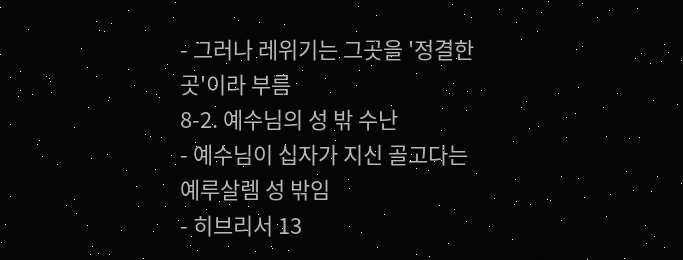- 그러나 레위기는 그곳을 '정결한 곳'이라 부름
8-2. 예수님의 성 밖 수난
- 예수님이 십자가 지신 골고다는 예루살렘 성 밖임
- 히브리서 13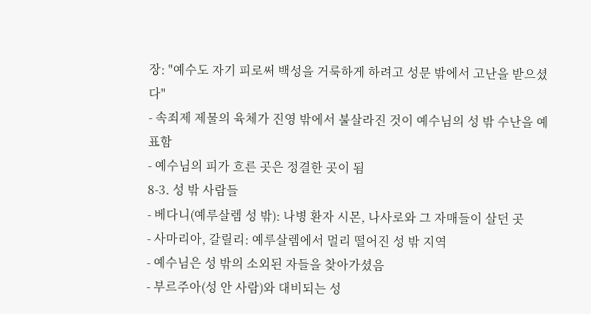장: "예수도 자기 피로써 백성을 거룩하게 하려고 성문 밖에서 고난을 받으셨다"
- 속죄제 제물의 육체가 진영 밖에서 불살라진 것이 예수님의 성 밖 수난을 예표함
- 예수님의 피가 흐른 곳은 정결한 곳이 됨
8-3. 성 밖 사람들
- 베다니(예루살렘 성 밖): 나병 환자 시몬, 나사로와 그 자매들이 살던 곳
- 사마리아, 갈릴리: 예루살렘에서 멀리 떨어진 성 밖 지역
- 예수님은 성 밖의 소외된 자들을 찾아가셨음
- 부르주아(성 안 사람)와 대비되는 성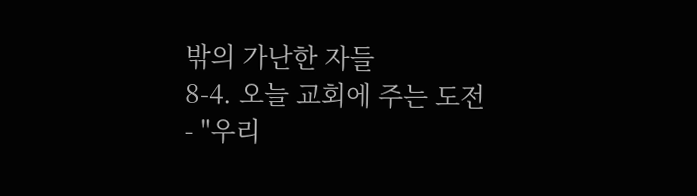밖의 가난한 자들
8-4. 오늘 교회에 주는 도전
- "우리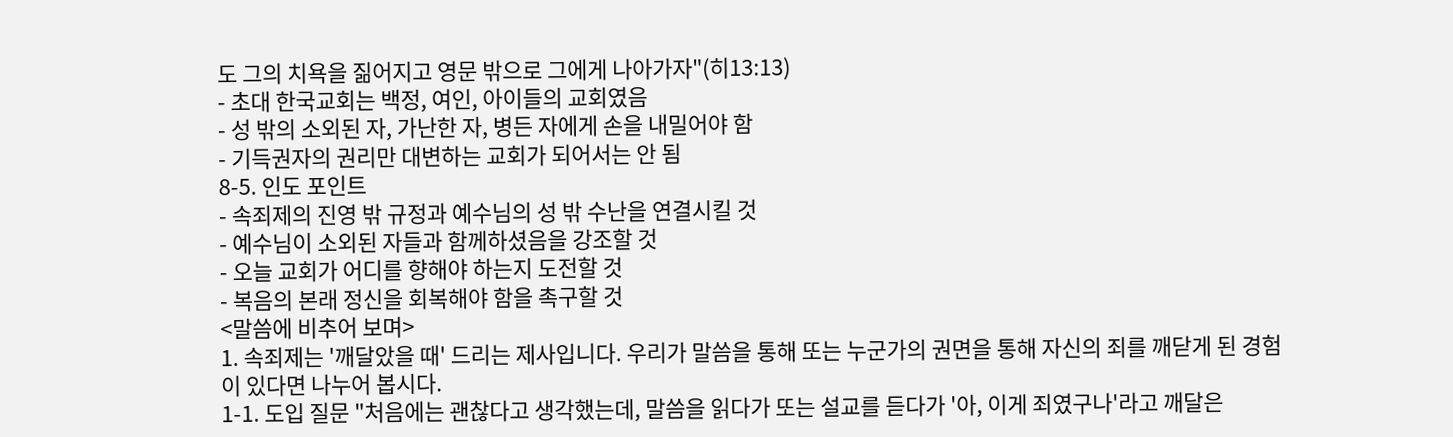도 그의 치욕을 짊어지고 영문 밖으로 그에게 나아가자"(히13:13)
- 초대 한국교회는 백정, 여인, 아이들의 교회였음
- 성 밖의 소외된 자, 가난한 자, 병든 자에게 손을 내밀어야 함
- 기득권자의 권리만 대변하는 교회가 되어서는 안 됨
8-5. 인도 포인트
- 속죄제의 진영 밖 규정과 예수님의 성 밖 수난을 연결시킬 것
- 예수님이 소외된 자들과 함께하셨음을 강조할 것
- 오늘 교회가 어디를 향해야 하는지 도전할 것
- 복음의 본래 정신을 회복해야 함을 촉구할 것
<말씀에 비추어 보며>
1. 속죄제는 '깨달았을 때' 드리는 제사입니다. 우리가 말씀을 통해 또는 누군가의 권면을 통해 자신의 죄를 깨닫게 된 경험이 있다면 나누어 봅시다.
1-1. 도입 질문 "처음에는 괜찮다고 생각했는데, 말씀을 읽다가 또는 설교를 듣다가 '아, 이게 죄였구나'라고 깨달은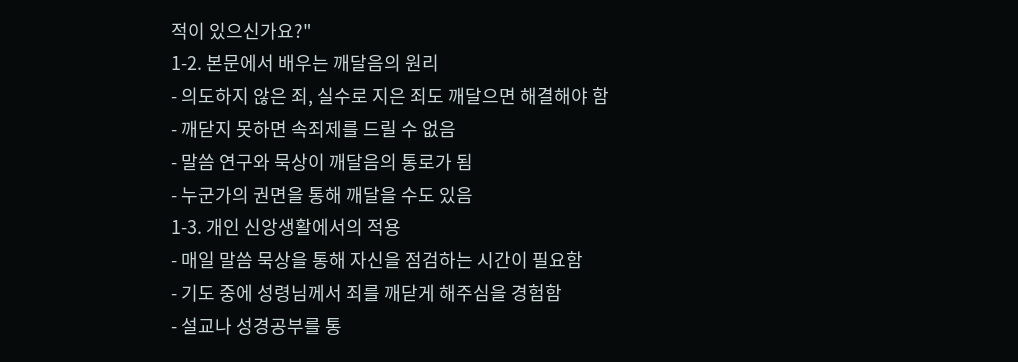적이 있으신가요?"
1-2. 본문에서 배우는 깨달음의 원리
- 의도하지 않은 죄, 실수로 지은 죄도 깨달으면 해결해야 함
- 깨닫지 못하면 속죄제를 드릴 수 없음
- 말씀 연구와 묵상이 깨달음의 통로가 됨
- 누군가의 권면을 통해 깨달을 수도 있음
1-3. 개인 신앙생활에서의 적용
- 매일 말씀 묵상을 통해 자신을 점검하는 시간이 필요함
- 기도 중에 성령님께서 죄를 깨닫게 해주심을 경험함
- 설교나 성경공부를 통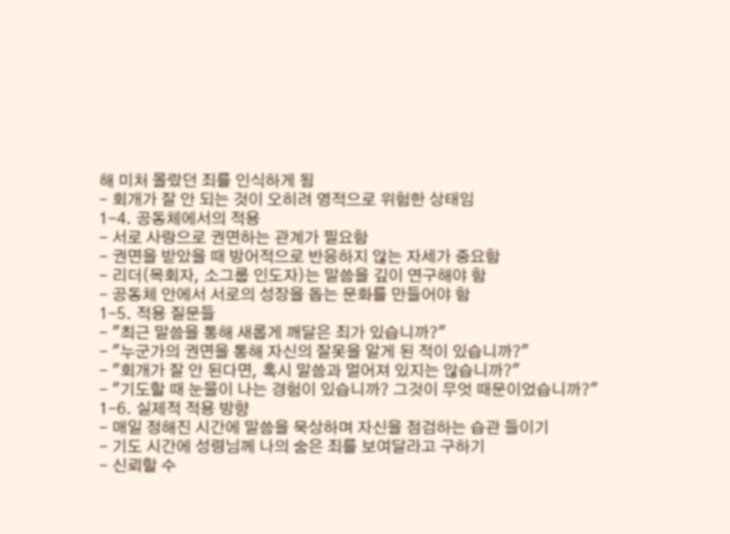해 미처 몰랐던 죄를 인식하게 됨
- 회개가 잘 안 되는 것이 오히려 영적으로 위험한 상태임
1-4. 공동체에서의 적용
- 서로 사랑으로 권면하는 관계가 필요함
- 권면을 받았을 때 방어적으로 반응하지 않는 자세가 중요함
- 리더(목회자, 소그룹 인도자)는 말씀을 깊이 연구해야 함
- 공동체 안에서 서로의 성장을 돕는 문화를 만들어야 함
1-5. 적용 질문들
- "최근 말씀을 통해 새롭게 깨달은 죄가 있습니까?"
- "누군가의 권면을 통해 자신의 잘못을 알게 된 적이 있습니까?"
- "회개가 잘 안 된다면, 혹시 말씀과 멀어져 있지는 않습니까?"
- "기도할 때 눈물이 나는 경험이 있습니까? 그것이 무엇 때문이었습니까?"
1-6. 실제적 적용 방향
- 매일 정해진 시간에 말씀을 묵상하며 자신을 점검하는 습관 들이기
- 기도 시간에 성령님께 나의 숨은 죄를 보여달라고 구하기
- 신뢰할 수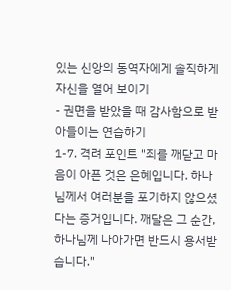있는 신앙의 동역자에게 솔직하게 자신을 열어 보이기
- 권면을 받았을 때 감사함으로 받아들이는 연습하기
1-7. 격려 포인트 "죄를 깨닫고 마음이 아픈 것은 은혜입니다. 하나님께서 여러분을 포기하지 않으셨다는 증거입니다. 깨달은 그 순간, 하나님께 나아가면 반드시 용서받습니다."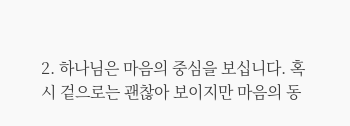2. 하나님은 마음의 중심을 보십니다. 혹시 겉으로는 괜찮아 보이지만 마음의 동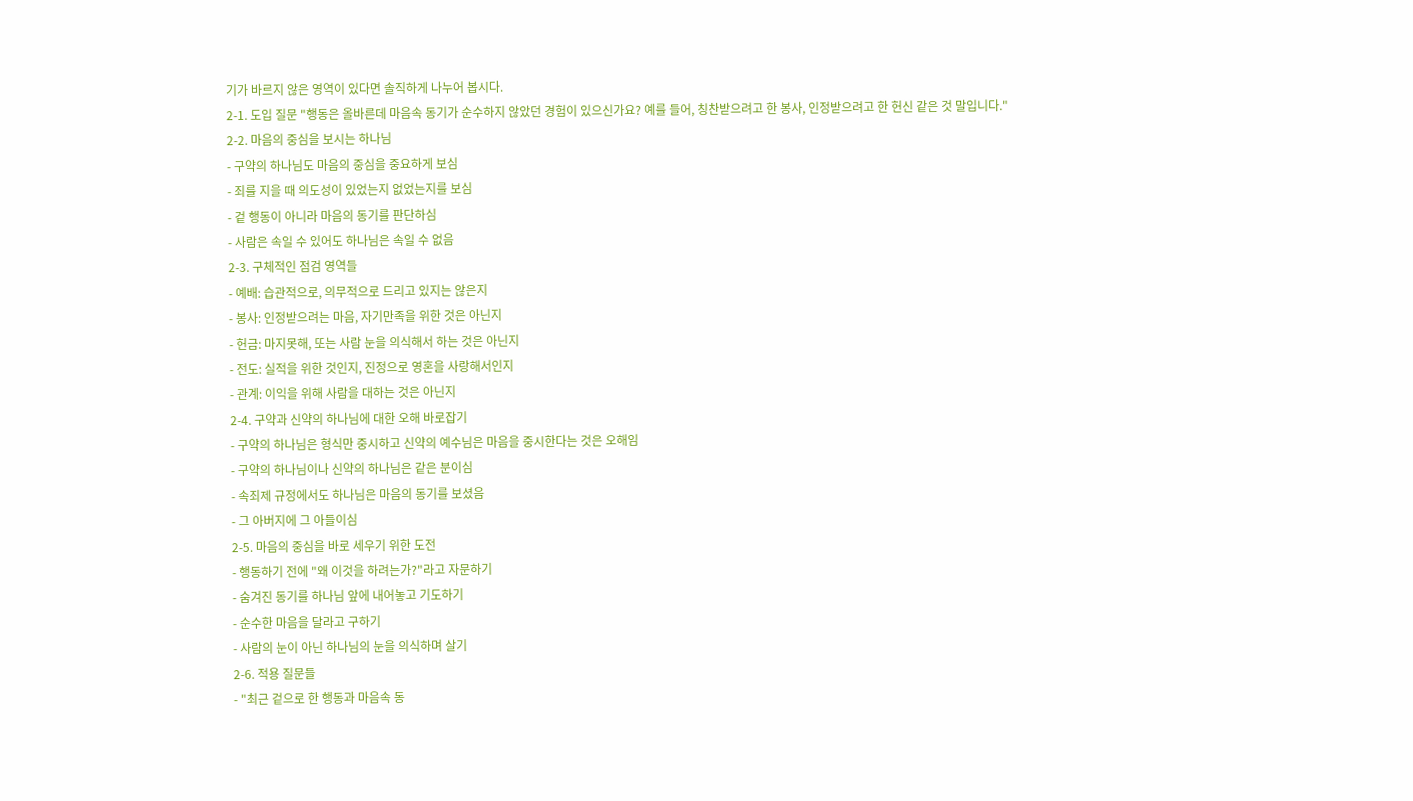기가 바르지 않은 영역이 있다면 솔직하게 나누어 봅시다.
2-1. 도입 질문 "행동은 올바른데 마음속 동기가 순수하지 않았던 경험이 있으신가요? 예를 들어, 칭찬받으려고 한 봉사, 인정받으려고 한 헌신 같은 것 말입니다."
2-2. 마음의 중심을 보시는 하나님
- 구약의 하나님도 마음의 중심을 중요하게 보심
- 죄를 지을 때 의도성이 있었는지 없었는지를 보심
- 겉 행동이 아니라 마음의 동기를 판단하심
- 사람은 속일 수 있어도 하나님은 속일 수 없음
2-3. 구체적인 점검 영역들
- 예배: 습관적으로, 의무적으로 드리고 있지는 않은지
- 봉사: 인정받으려는 마음, 자기만족을 위한 것은 아닌지
- 헌금: 마지못해, 또는 사람 눈을 의식해서 하는 것은 아닌지
- 전도: 실적을 위한 것인지, 진정으로 영혼을 사랑해서인지
- 관계: 이익을 위해 사람을 대하는 것은 아닌지
2-4. 구약과 신약의 하나님에 대한 오해 바로잡기
- 구약의 하나님은 형식만 중시하고 신약의 예수님은 마음을 중시한다는 것은 오해임
- 구약의 하나님이나 신약의 하나님은 같은 분이심
- 속죄제 규정에서도 하나님은 마음의 동기를 보셨음
- 그 아버지에 그 아들이심
2-5. 마음의 중심을 바로 세우기 위한 도전
- 행동하기 전에 "왜 이것을 하려는가?"라고 자문하기
- 숨겨진 동기를 하나님 앞에 내어놓고 기도하기
- 순수한 마음을 달라고 구하기
- 사람의 눈이 아닌 하나님의 눈을 의식하며 살기
2-6. 적용 질문들
- "최근 겉으로 한 행동과 마음속 동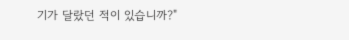기가 달랐던 적이 있습니까?"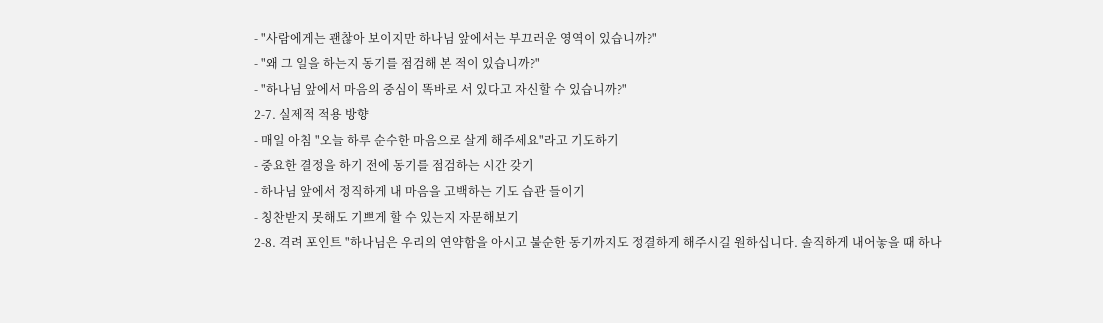- "사람에게는 괜찮아 보이지만 하나님 앞에서는 부끄러운 영역이 있습니까?"
- "왜 그 일을 하는지 동기를 점검해 본 적이 있습니까?"
- "하나님 앞에서 마음의 중심이 똑바로 서 있다고 자신할 수 있습니까?"
2-7. 실제적 적용 방향
- 매일 아침 "오늘 하루 순수한 마음으로 살게 해주세요"라고 기도하기
- 중요한 결정을 하기 전에 동기를 점검하는 시간 갖기
- 하나님 앞에서 정직하게 내 마음을 고백하는 기도 습관 들이기
- 칭찬받지 못해도 기쁘게 할 수 있는지 자문해보기
2-8. 격려 포인트 "하나님은 우리의 연약함을 아시고 불순한 동기까지도 정결하게 해주시길 원하십니다. 솔직하게 내어놓을 때 하나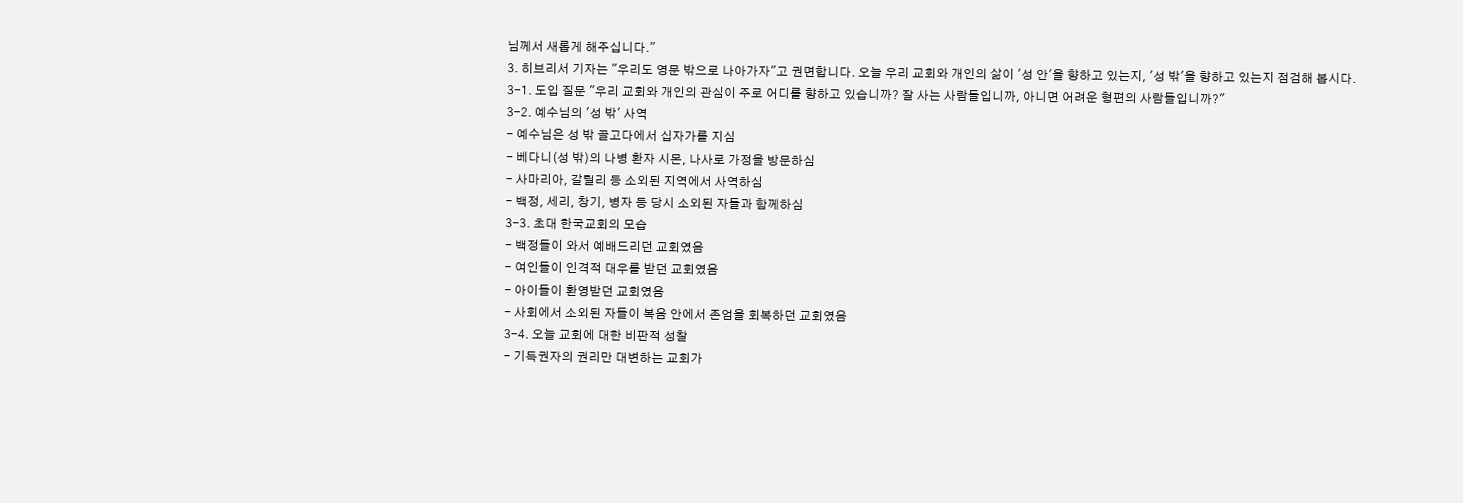님께서 새롭게 해주십니다."
3. 히브리서 기자는 "우리도 영문 밖으로 나아가자"고 권면합니다. 오늘 우리 교회와 개인의 삶이 '성 안'을 향하고 있는지, '성 밖'을 향하고 있는지 점검해 봅시다.
3-1. 도입 질문 "우리 교회와 개인의 관심이 주로 어디를 향하고 있습니까? 잘 사는 사람들입니까, 아니면 어려운 형편의 사람들입니까?"
3-2. 예수님의 '성 밖' 사역
- 예수님은 성 밖 골고다에서 십자가를 지심
- 베다니(성 밖)의 나병 환자 시몬, 나사로 가정을 방문하심
- 사마리아, 갈릴리 등 소외된 지역에서 사역하심
- 백정, 세리, 창기, 병자 등 당시 소외된 자들과 함께하심
3-3. 초대 한국교회의 모습
- 백정들이 와서 예배드리던 교회였음
- 여인들이 인격적 대우를 받던 교회였음
- 아이들이 환영받던 교회였음
- 사회에서 소외된 자들이 복음 안에서 존엄을 회복하던 교회였음
3-4. 오늘 교회에 대한 비판적 성찰
- 기득권자의 권리만 대변하는 교회가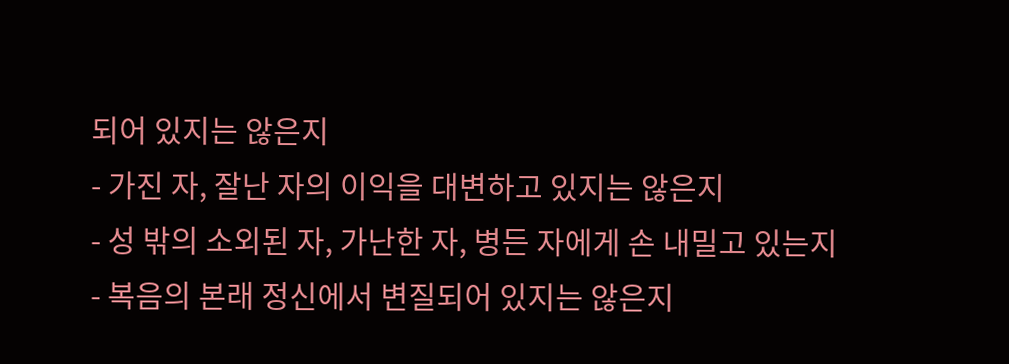되어 있지는 않은지
- 가진 자, 잘난 자의 이익을 대변하고 있지는 않은지
- 성 밖의 소외된 자, 가난한 자, 병든 자에게 손 내밀고 있는지
- 복음의 본래 정신에서 변질되어 있지는 않은지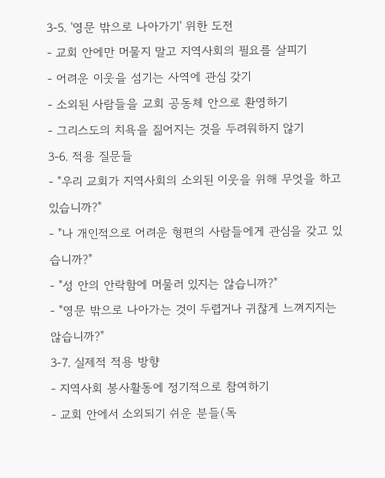3-5. '영문 밖으로 나아가기' 위한 도전
- 교회 안에만 머물지 말고 지역사회의 필요를 살피기
- 어려운 이웃을 섬기는 사역에 관심 갖기
- 소외된 사람들을 교회 공동체 안으로 환영하기
- 그리스도의 치욕을 짊어지는 것을 두려워하지 않기
3-6. 적용 질문들
- "우리 교회가 지역사회의 소외된 이웃을 위해 무엇을 하고 있습니까?"
- "나 개인적으로 어려운 형편의 사람들에게 관심을 갖고 있습니까?"
- "성 안의 안락함에 머물러 있지는 않습니까?"
- "영문 밖으로 나아가는 것이 두렵거나 귀찮게 느껴지지는 않습니까?"
3-7. 실제적 적용 방향
- 지역사회 봉사활동에 정기적으로 참여하기
- 교회 안에서 소외되기 쉬운 분들(독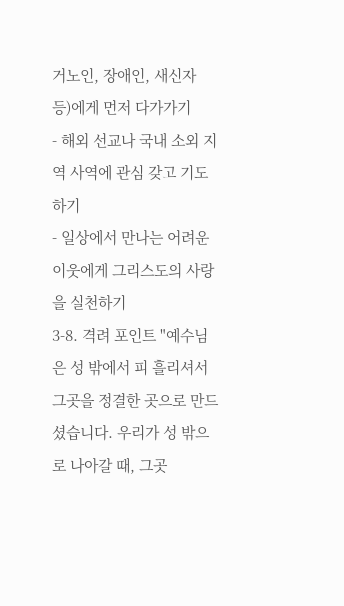거노인, 장애인, 새신자 등)에게 먼저 다가가기
- 해외 선교나 국내 소외 지역 사역에 관심 갖고 기도하기
- 일상에서 만나는 어려운 이웃에게 그리스도의 사랑을 실천하기
3-8. 격려 포인트 "예수님은 성 밖에서 피 흘리셔서 그곳을 정결한 곳으로 만드셨습니다. 우리가 성 밖으로 나아갈 때, 그곳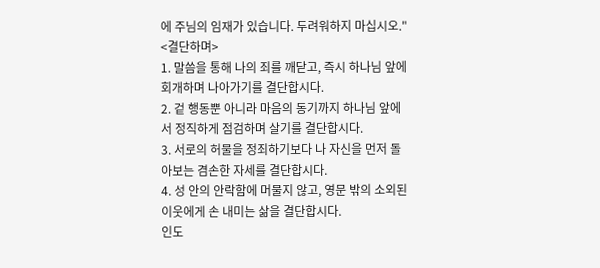에 주님의 임재가 있습니다. 두려워하지 마십시오."
<결단하며>
1. 말씀을 통해 나의 죄를 깨닫고, 즉시 하나님 앞에 회개하며 나아가기를 결단합시다.
2. 겉 행동뿐 아니라 마음의 동기까지 하나님 앞에서 정직하게 점검하며 살기를 결단합시다.
3. 서로의 허물을 정죄하기보다 나 자신을 먼저 돌아보는 겸손한 자세를 결단합시다.
4. 성 안의 안락함에 머물지 않고, 영문 밖의 소외된 이웃에게 손 내미는 삶을 결단합시다.
인도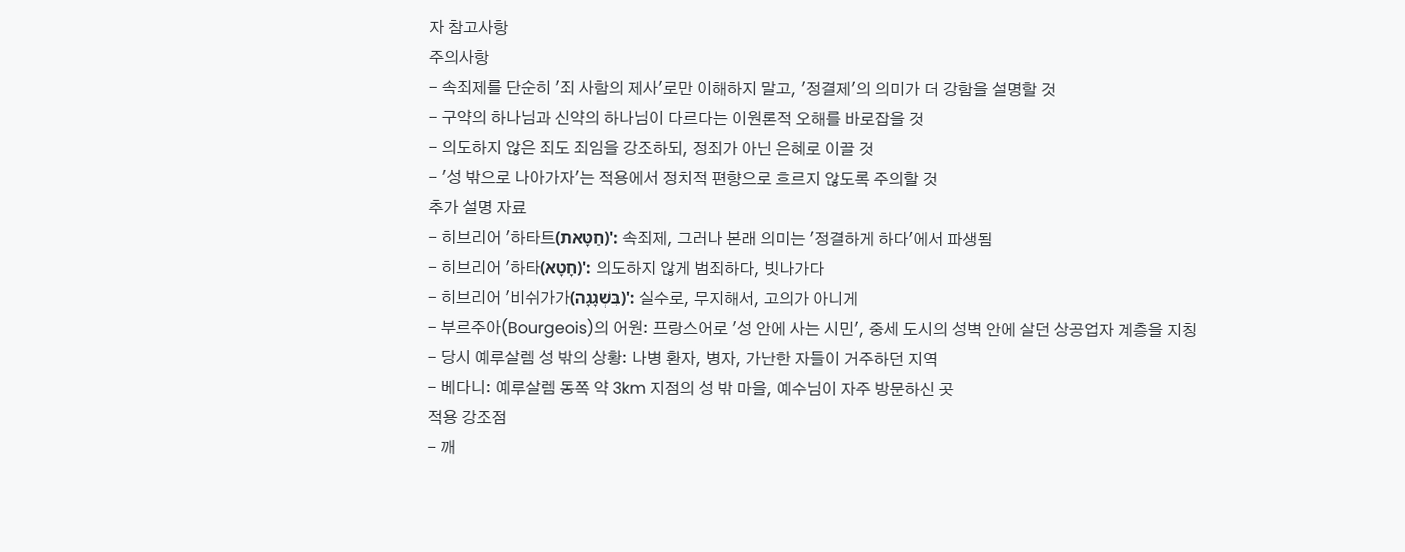자 참고사항
주의사항
- 속죄제를 단순히 '죄 사함의 제사'로만 이해하지 말고, '정결제'의 의미가 더 강함을 설명할 것
- 구약의 하나님과 신약의 하나님이 다르다는 이원론적 오해를 바로잡을 것
- 의도하지 않은 죄도 죄임을 강조하되, 정죄가 아닌 은혜로 이끌 것
- '성 밖으로 나아가자'는 적용에서 정치적 편향으로 흐르지 않도록 주의할 것
추가 설명 자료
- 히브리어 '하타트(חַטָּאת)': 속죄제, 그러나 본래 의미는 '정결하게 하다'에서 파생됨
- 히브리어 '하타(חָטָא)': 의도하지 않게 범죄하다, 빗나가다
- 히브리어 '비쉬가가(בִּשְׁגָגָה)': 실수로, 무지해서, 고의가 아니게
- 부르주아(Bourgeois)의 어원: 프랑스어로 '성 안에 사는 시민', 중세 도시의 성벽 안에 살던 상공업자 계층을 지칭
- 당시 예루살렘 성 밖의 상황: 나병 환자, 병자, 가난한 자들이 거주하던 지역
- 베다니: 예루살렘 동쪽 약 3km 지점의 성 밖 마을, 예수님이 자주 방문하신 곳
적용 강조점
- 깨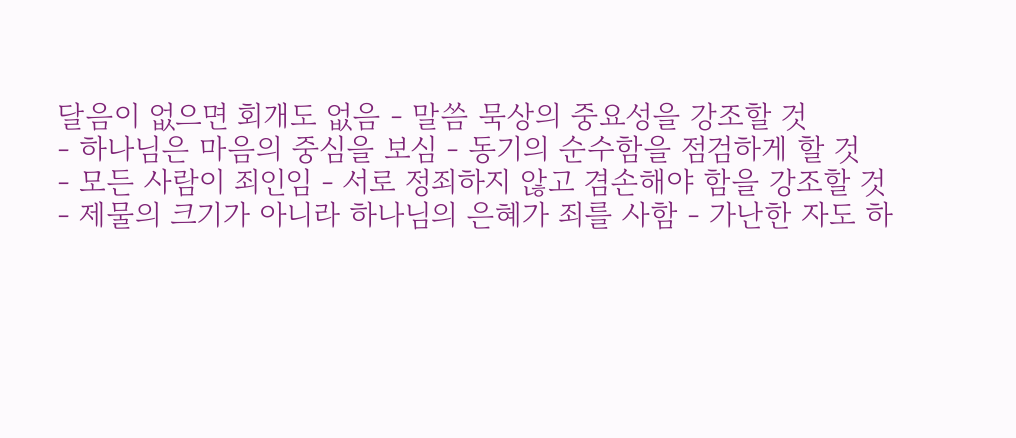달음이 없으면 회개도 없음 - 말씀 묵상의 중요성을 강조할 것
- 하나님은 마음의 중심을 보심 - 동기의 순수함을 점검하게 할 것
- 모든 사람이 죄인임 - 서로 정죄하지 않고 겸손해야 함을 강조할 것
- 제물의 크기가 아니라 하나님의 은혜가 죄를 사함 - 가난한 자도 하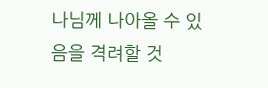나님께 나아올 수 있음을 격려할 것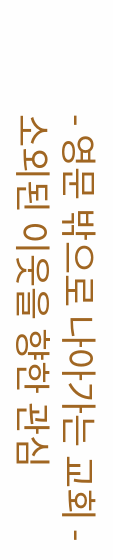- 영문 밖으로 나아가는 교회 - 소외된 이웃을 향한 관심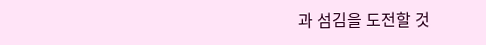과 섬김을 도전할 것